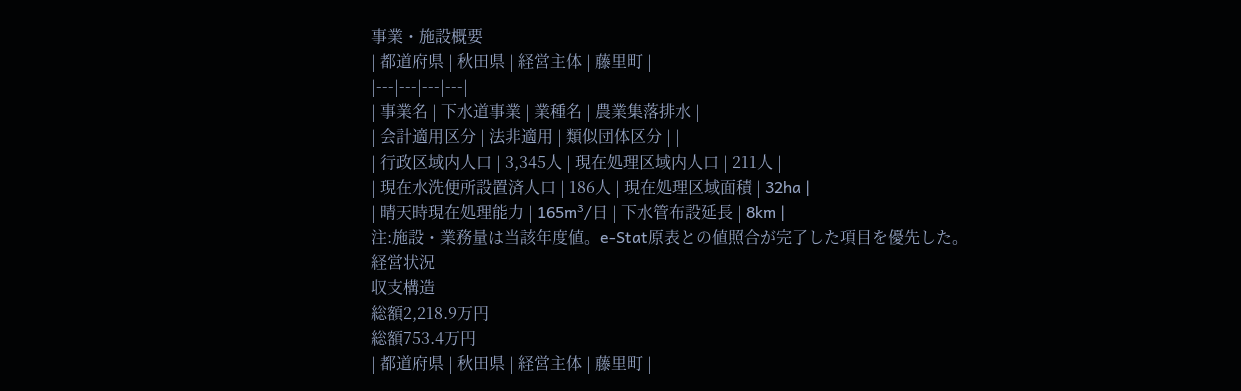事業・施設概要
| 都道府県 | 秋田県 | 経営主体 | 藤里町 |
|---|---|---|---|
| 事業名 | 下水道事業 | 業種名 | 農業集落排水 |
| 会計適用区分 | 法非適用 | 類似団体区分 | |
| 行政区域内人口 | 3,345人 | 現在処理区域内人口 | 211人 |
| 現在水洗便所設置済人口 | 186人 | 現在処理区域面積 | 32ha |
| 晴天時現在処理能力 | 165m³/日 | 下水管布設延長 | 8km |
注:施設・業務量は当該年度値。e-Stat原表との値照合が完了した項目を優先した。
経営状況
収支構造
総額2,218.9万円
総額753.4万円
| 都道府県 | 秋田県 | 経営主体 | 藤里町 |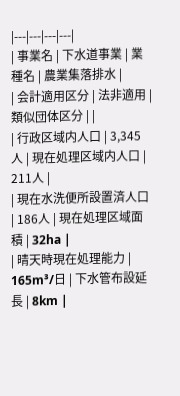|---|---|---|---|
| 事業名 | 下水道事業 | 業種名 | 農業集落排水 |
| 会計適用区分 | 法非適用 | 類似団体区分 | |
| 行政区域内人口 | 3,345人 | 現在処理区域内人口 | 211人 |
| 現在水洗便所設置済人口 | 186人 | 現在処理区域面積 | 32ha |
| 晴天時現在処理能力 | 165m³/日 | 下水管布設延長 | 8km |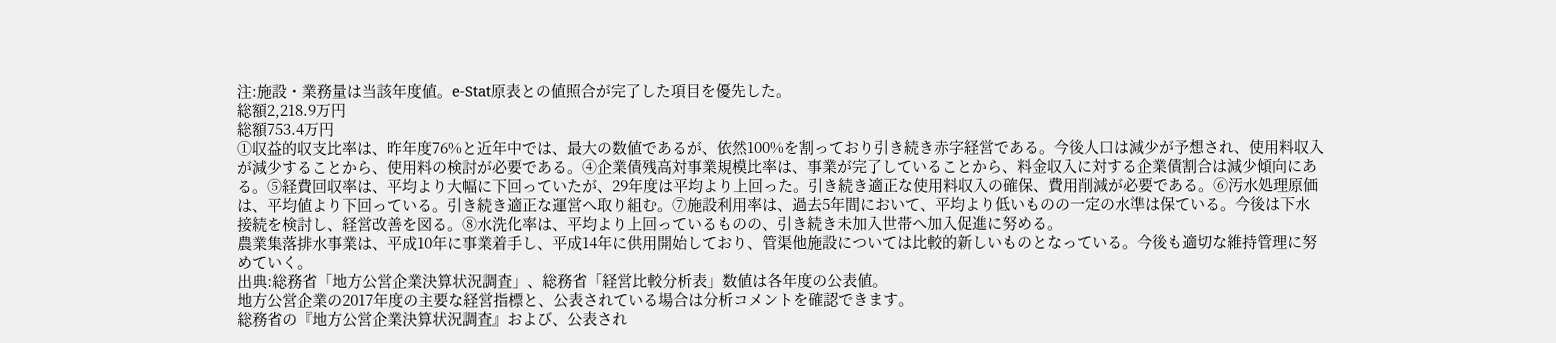注:施設・業務量は当該年度値。e-Stat原表との値照合が完了した項目を優先した。
総額2,218.9万円
総額753.4万円
①収益的収支比率は、昨年度76%と近年中では、最大の数値であるが、依然100%を割っており引き続き赤字経営である。今後人口は減少が予想され、使用料収入が減少することから、使用料の検討が必要である。④企業債残高対事業規模比率は、事業が完了していることから、料金収入に対する企業債割合は減少傾向にある。⑤経費回収率は、平均より大幅に下回っていたが、29年度は平均より上回った。引き続き適正な使用料収入の確保、費用削減が必要である。⑥汚水処理原価は、平均値より下回っている。引き続き適正な運営へ取り組む。⑦施設利用率は、過去5年間において、平均より低いものの一定の水準は保ている。今後は下水接続を検討し、経営改善を図る。⑧水洗化率は、平均より上回っているものの、引き続き未加入世帯へ加入促進に努める。
農業集落排水事業は、平成10年に事業着手し、平成14年に供用開始しており、管渠他施設については比較的新しいものとなっている。今後も適切な維持管理に努めていく。
出典:総務省「地方公営企業決算状況調査」、総務省「経営比較分析表」数値は各年度の公表値。
地方公営企業の2017年度の主要な経営指標と、公表されている場合は分析コメントを確認できます。
総務省の『地方公営企業決算状況調査』および、公表され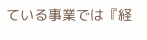ている事業では『経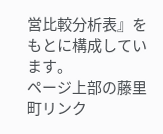営比較分析表』をもとに構成しています。
ページ上部の藤里町リンク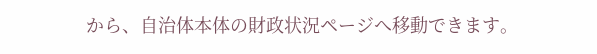から、自治体本体の財政状況ページへ移動できます。